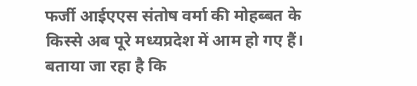फर्जी आईएएस संतोष वर्मा की मोहब्बत के किस्से अब पूरे मध्यप्रदेश में आम हो गए हैं। बताया जा रहा है कि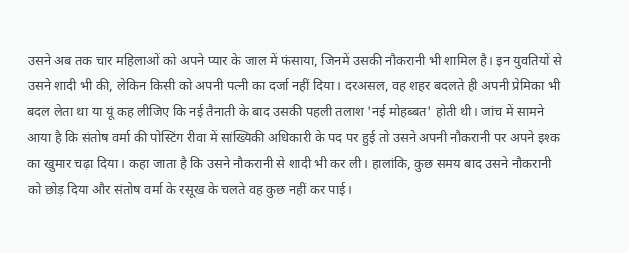उसने अब तक चार महिलाओं को अपने प्यार के जाल में फंसाया, जिनमें उसकी नौकरानी भी शामिल है। इन युवतियों से उसने शादी भी की, लेकिन किसी को अपनी पत्नी का दर्जा नहीं दिया। दरअसल, वह शहर बदलते ही अपनी प्रेमिका भी बदल लेता था या यूं कह लीजिए कि नई तैनाती के बाद उसकी पहली तलाश 'नई मोहब्बत' होती थी। जांच में सामने आया है कि संतोष वर्मा की पोस्टिंग रीवा में सांख्यिकी अधिकारी के पद पर हुई तो उसने अपनी नौकरानी पर अपने इश्क का खुमार चढ़ा दिया। कहा जाता है कि उसने नौकरानी से शादी भी कर ली। हालांकि, कुछ समय बाद उसने नौकरानी को छोड़ दिया और संतोष वर्मा के रसूख के चलते वह कुछ नहीं कर पाई।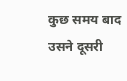कुछ समय बाद उसने दूसरी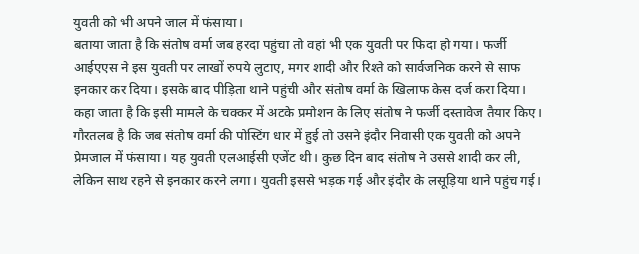युवती को भी अपने जाल में फंसाया।
बताया जाता है कि संतोष वर्मा जब हरदा पहुंचा तो वहां भी एक युवती पर फिदा हो गया। फर्जी आईएएस ने इस युवती पर लाखों रुपये लुटाए, मगर शादी और रिश्ते को सार्वजनिक करने से साफ इनकार कर दिया। इसके बाद पीड़िता थाने पहुंची और संतोष वर्मा के खिलाफ केस दर्ज करा दिया। कहा जाता है कि इसी मामले के चक्कर में अटके प्रमोशन के लिए संतोष ने फर्जी दस्तावेज तैयार किए।
गौरतलब है कि जब संतोष वर्मा की पोस्टिंग धार में हुई तो उसने इंदौर निवासी एक युवती को अपने प्रेमजाल में फंसाया। यह युवती एलआईसी एजेंट थी। कुछ दिन बाद संतोष ने उससे शादी कर ली, लेकिन साथ रहने से इनकार करने लगा। युवती इससे भड़क गई और इंदौर के लसूड़िया थाने पहुंच गई।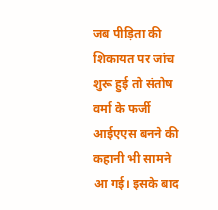जब पीड़िता की शिकायत पर जांच शुरू हुई तो संतोष वर्मा के फर्जी आईएएस बनने की कहानी भी सामने आ गई। इसके बाद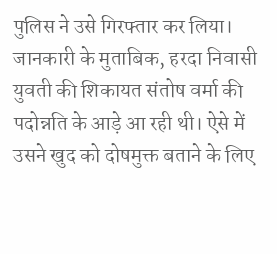पुलिस ने उसे गिरफ्तार कर लिया।
जानकारी के मुताबिक, हरदा निवासी युवती की शिकायत संतोष वर्मा की पदोन्नति के आड़े आ रही थी। ऐसे में उसने खुद को दोषमुक्त बताने के लिए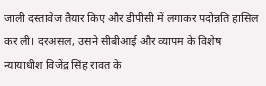जाली दस्तावेज तैयार किए और डीपीसी में लगाकर पदोन्नति हासिल कर ली। दरअसल, उसने सीबीआई और व्यापम के विशेष न्यायाधीश विजेंद्र सिंह रावत के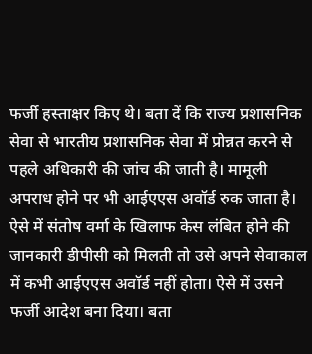फर्जी हस्ताक्षर किए थे। बता दें कि राज्य प्रशासनिक सेवा से भारतीय प्रशासनिक सेवा में प्रोन्नत करने से पहले अधिकारी की जांच की जाती है। मामूली अपराध होने पर भी आईएएस अवॉर्ड रुक जाता है। ऐसे में संतोष वर्मा के खिलाफ केस लंबित होने की जानकारी डीपीसी को मिलती तो उसे अपने सेवाकाल में कभी आईएएस अवॉर्ड नहीं होता। ऐसे में उसने फर्जी आदेश बना दिया। बता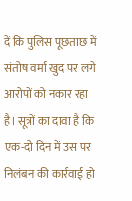दें कि पुलिस पूछताछ में संतोष वर्मा खुद पर लगे आरोपों को नकार रहा है। सूत्रों का दावा है कि एक-दो दिन में उस पर निलंबन की कार्रवाई हो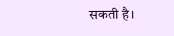सकती है।